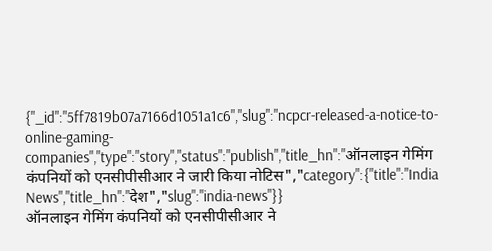{"_id":"5ff7819b07a7166d1051a1c6","slug":"ncpcr-released-a-notice-to-online-gaming-companies","type":"story","status":"publish","title_hn":"ऑनलाइन गेमिंग कंपनियों को एनसीपीसीआर ने जारी किया नोटिस","category":{"title":"India News","title_hn":"देश","slug":"india-news"}}
ऑनलाइन गेमिंग कंपनियों को एनसीपीसीआर ने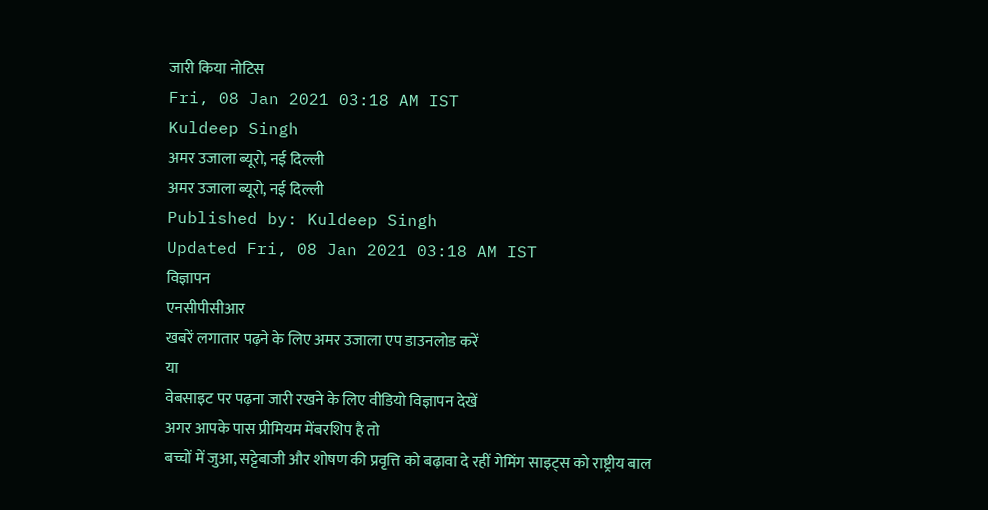जारी किया नोटिस
Fri, 08 Jan 2021 03:18 AM IST
Kuldeep Singh
अमर उजाला ब्यूरो, नई दिल्ली
अमर उजाला ब्यूरो, नई दिल्ली
Published by: Kuldeep Singh
Updated Fri, 08 Jan 2021 03:18 AM IST
विज्ञापन
एनसीपीसीआर
खबरें लगातार पढ़ने के लिए अमर उजाला एप डाउनलोड करें
या
वेबसाइट पर पढ़ना जारी रखने के लिए वीडियो विज्ञापन देखें
अगर आपके पास प्रीमियम मेंबरशिप है तो
बच्चों में जुआ, सट्टेबाजी और शोषण की प्रवृत्ति को बढ़ावा दे रहीं गेमिंग साइट्स को राष्ट्रीय बाल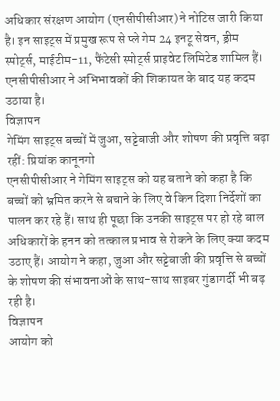अधिकार संरक्षण आयोग (एनसीपीसीआर) ने नोटिस जारी किया है। इन साइट्स में प्रमुख रूप से प्ले गेम 24 इनटू सेवन, ड्रीम स्पोर्ट्स, माईटीम-11, फैंटेसी स्पोर्ट्स प्राइवेट लिमिटेड शामिल हैं। एनसीपीसीआर ने अभिभावकों की शिकायत के बाद यह कदम उठाया है।
विज्ञापन
गेमिंग साइट्स बच्चों में जुआ, सट्टेबाजी और शोषण की प्रवृत्ति बढ़ा रहीं: प्रियांक कानूनगो
एनसीपीसीआर ने गेमिंग साइट्स को यह बताने को कहा है कि बच्चों को भ्रमित करने से बचाने के लिए वे किन दिशा निर्देशों का पालन कर रहे हैं। साथ ही पूछा कि उनकी साइट्स पर हो रहे बाल अधिकारों के हनन को तत्काल प्रभाव से रोकने के लिए क्या कदम उठाए हैं। आयोग ने कहा, जुआ और सट्टेबाजी की प्रवृत्ति से बच्चों के शोषण की संभावनाओं के साथ-साथ साइबर गुंडागर्दी भी बढ़ रही है।
विज्ञापन
आयोग को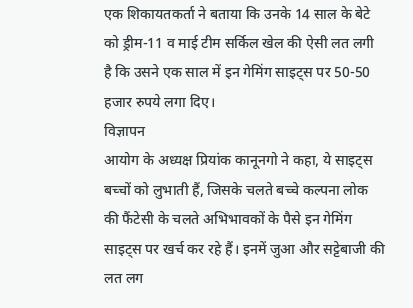एक शिकायतकर्ता ने बताया कि उनके 14 साल के बेटे को ड्रीम-11 व माई टीम सर्किल खेल की ऐसी लत लगी है कि उसने एक साल में इन गेमिंग साइट्स पर 50-50 हजार रुपये लगा दिए।
विज्ञापन
आयोग के अध्यक्ष प्रियांक कानूनगो ने कहा, ये साइट्स बच्चों को लुभाती हैं, जिसके चलते बच्चे कल्पना लोक की फैंटेसी के चलते अभिभावकों के पैसे इन गेमिंग साइट्स पर खर्च कर रहे हैं। इनमें जुआ और सट्टेबाजी की लत लग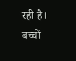रही है। बच्चों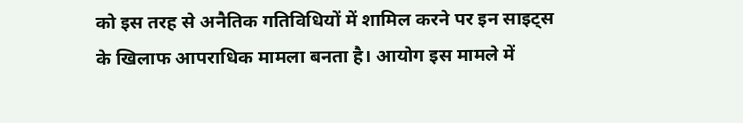को इस तरह से अनैतिक गतिविधियों में शामिल करने पर इन साइट्स के खिलाफ आपराधिक मामला बनता है। आयोग इस मामले में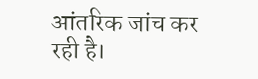आंतरिक जांच कर रही है।